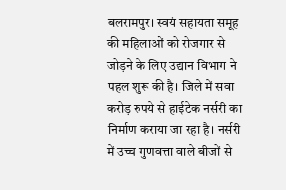बलरामपुर। स्वयं सहायता समूह की महिलाओं को रोजगार से जोड़ने के लिए उद्यान विभाग ने पहल शुरू की है। जिले में सवा करोड़ रुपये से हाईटेक नर्सरी का निर्माण कराया जा रहा है। नर्सरी में उच्च गुणवत्ता वाले बीजों से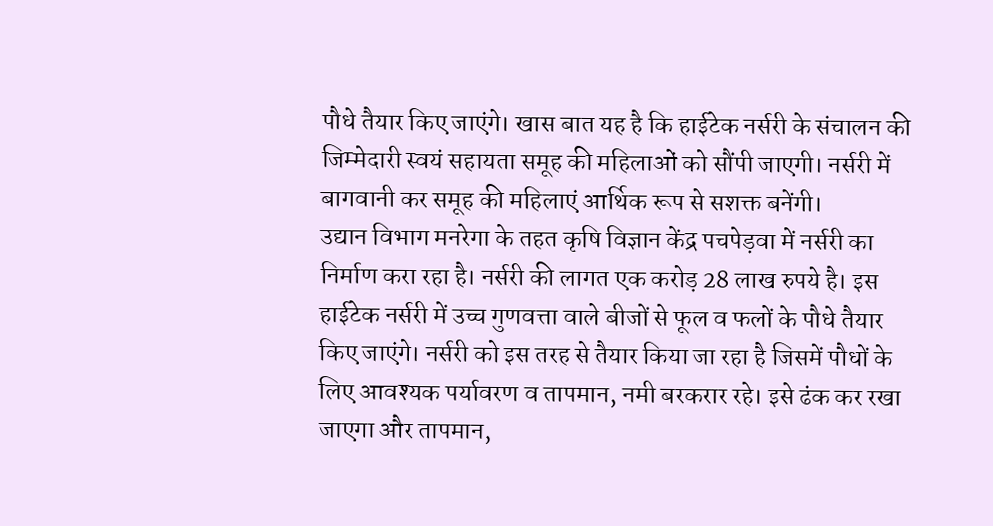पौधे तैयार किए जाएंगे। खास बात यह है कि हाईटेक नर्सरी के संचालन की जिम्मेदारी स्वयं सहायता समूह की महिलाओं को सौंपी जाएगी। नर्सरी में बागवानी कर समूह की महिलाएं आर्थिक रूप से सशक्त बनेंगी।
उद्यान विभाग मनरेगा के तहत कृषि विज्ञान केंद्र पचपेड़वा में नर्सरी का निर्माण करा रहा है। नर्सरी की लागत एक करोड़ 28 लाख रुपये है। इस हाईटेक नर्सरी में उच्च गुणवत्ता वाले बीजों से फूल व फलों के पौधे तैयार किए जाएंगे। नर्सरी को इस तरह से तैयार किया जा रहा है जिसमें पौधों के लिए आवश्यक पर्यावरण व तापमान, नमी बरकरार रहे। इसे ढंक कर रखा जाएगा और तापमान,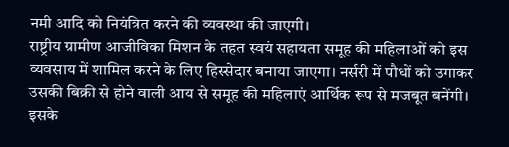नमी आदि को नियंत्रित करने की व्यवस्था की जाएगी।
राष्ट्रीय ग्रामीण आजीविका मिशन के तहत स्वयं सहायता समूह की महिलाओं को इस व्यवसाय में शामिल करने के लिए हिस्सेदार बनाया जाएगा। नर्सरी में पौधों को उगाकर उसकी बिक्री से होने वाली आय से समूह की महिलाएं आर्थिक रूप से मजबूत बनेंगी। इसके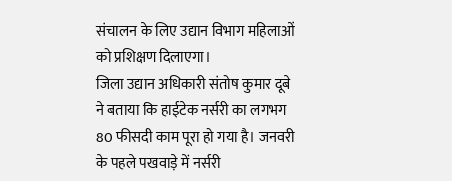संचालन के लिए उद्यान विभाग महिलाओं को प्रशिक्षण दिलाएगा।
जिला उद्यान अधिकारी संतोष कुमार दूबे ने बताया कि हाईटेक नर्सरी का लगभग 80 फीसदी काम पूरा हो गया है। जनवरी के पहले पखवाड़े में नर्सरी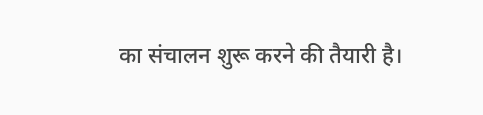का संचालन शुरू करने की तैयारी है।